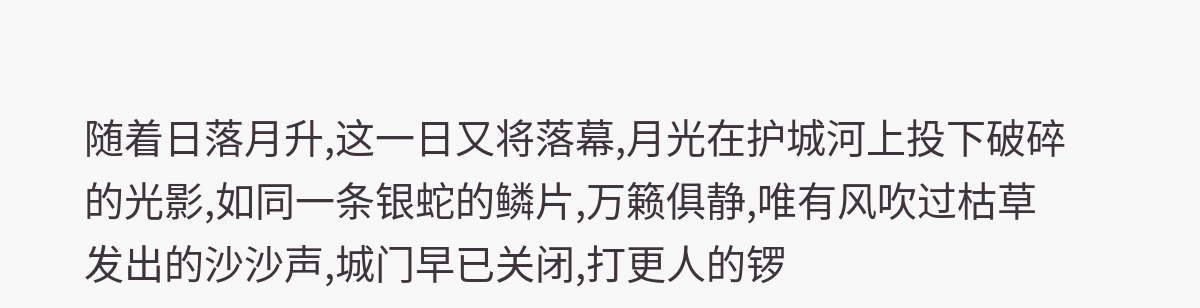随着日落月升,这一日又将落幕,月光在护城河上投下破碎的光影,如同一条银蛇的鳞片,万籁俱静,唯有风吹过枯草发出的沙沙声,城门早已关闭,打更人的锣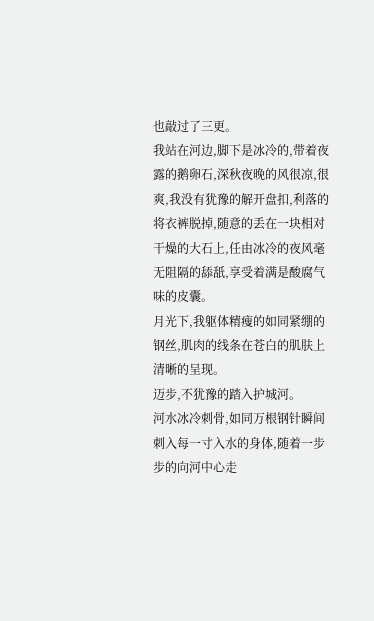也敲过了三更。
我站在河边,脚下是冰冷的,带着夜露的鹅卵石,深秋夜晚的风很凉,很爽,我没有犹豫的解开盘扣,利落的将衣裤脱掉,随意的丢在一块相对干燥的大石上,任由冰冷的夜风毫无阻隔的舔舐,享受着满是酸腐气味的皮囊。
月光下,我躯体精瘦的如同紧绷的钢丝,肌肉的线条在苍白的肌肤上清晰的呈现。
迈步,不犹豫的踏入护城河。
河水冰冷刺骨,如同万根钢针瞬间刺入每一寸入水的身体,随着一步步的向河中心走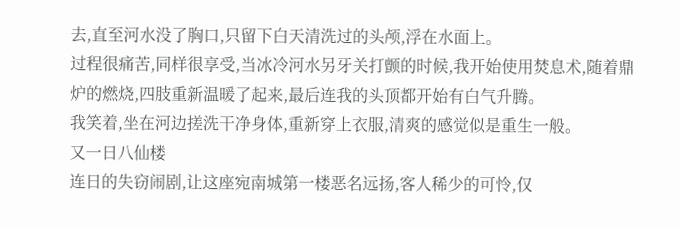去,直至河水没了胸口,只留下白天清洗过的头颅,浮在水面上。
过程很痛苦,同样很享受,当冰冷河水另牙关打颤的时候,我开始使用焚息术,随着鼎炉的燃烧,四肢重新温暖了起来,最后连我的头顶都开始有白气升腾。
我笑着,坐在河边搓洗干净身体,重新穿上衣服,清爽的感觉似是重生一般。
又一日八仙楼
连日的失窃闹剧,让这座宛南城第一楼恶名远扬,客人稀少的可怜,仅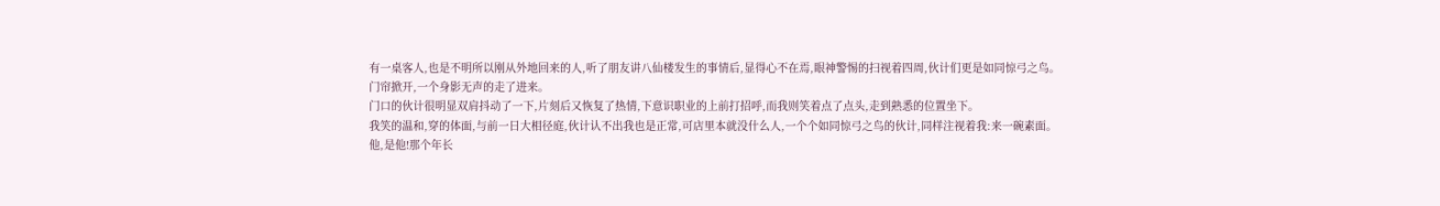有一桌客人,也是不明所以刚从外地回来的人,听了朋友讲八仙楼发生的事情后,显得心不在焉,眼神警惕的扫视着四周,伙计们更是如同惊弓之鸟。
门帘掀开,一个身影无声的走了进来。
门口的伙计很明显双肩抖动了一下,片刻后又恢复了热情,下意识职业的上前打招呼,而我则笑着点了点头,走到熟悉的位置坐下。
我笑的温和,穿的体面,与前一日大相径庭,伙计认不出我也是正常,可店里本就没什么人,一个个如同惊弓之鸟的伙计,同样注视着我:来一碗素面。
他,是他!那个年长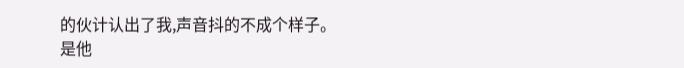的伙计认出了我,声音抖的不成个样子。
是他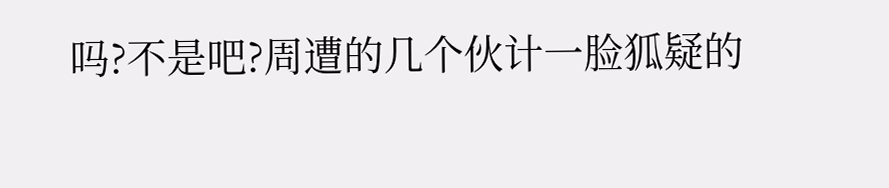吗?不是吧?周遭的几个伙计一脸狐疑的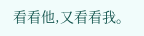看看他,又看看我。